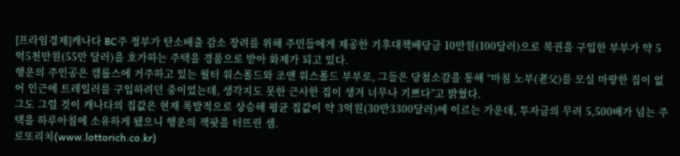[프라임경제]캐나다 BC주 정부가 탄소배출 감소 장려를 위해 주민들에게 제공한 기후대책배당금 10만원(100달러)으로 복권을 구입한 부부가 약 5억5천만원(55만 달러)을 호가하는 주택을 경품으로 받아 화제가 되고 있다.
행운의 주인공은 캠룹스에 거주하고 있는 월터 워스폴드와 조앤 워스폴드 부부로, 그들은 당첨소감을 통해 “마침 노부(老父)를 모실 마땅한 집이 없어 인근에 트레일러를 구입하려던 중이었는데, 생각지도 못한 근사한 집이 생겨 너무나 기쁘다”고 밝혔다.
그도 그럴 것이 캐나다의 집값은 현재 폭발적으로 상승해 평균 집값이 약 3억원(30만3300달러)에 이르는 가운데, 투자금의 무려 5,500배가 넘는 주택을 하루아침에 소유하게 됐으니 행운의 잭팟을 터뜨린 셈.
로또리치(www.lottorich.co.kr)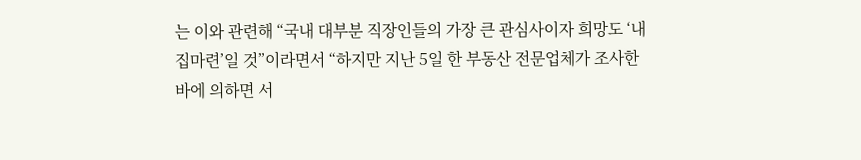는 이와 관련해 “국내 대부분 직장인들의 가장 큰 관심사이자 희망도 ‘내집마련’일 것”이라면서 “하지만 지난 5일 한 부동산 전문업체가 조사한 바에 의하면 서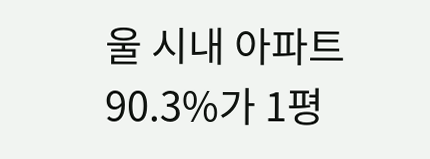울 시내 아파트 90.3%가 1평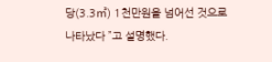당(3.3㎡) 1천만원을 넘어선 것으로 나타났다 ”고 설명했다.